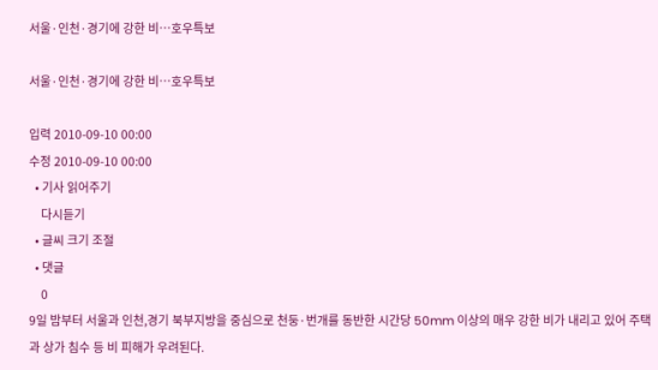서울·인천·경기에 강한 비…호우특보

서울·인천·경기에 강한 비…호우특보

입력 2010-09-10 00:00
수정 2010-09-10 00:00
  • 기사 읽어주기
    다시듣기
  • 글씨 크기 조절
  • 댓글
    0
9일 밤부터 서울과 인천,경기 북부지방을 중심으로 천둥·번개를 동반한 시간당 50mm 이상의 매우 강한 비가 내리고 있어 주택과 상가 침수 등 비 피해가 우려된다.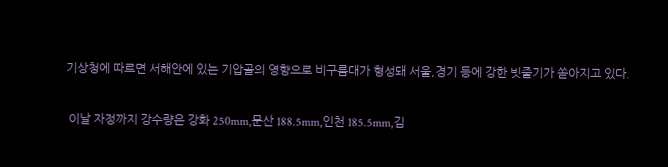기상청에 따르면 서해안에 있는 기압골의 영향으로 비구름대가 형성돼 서울,경기 등에 강한 빗줄기가 쏟아지고 있다.

 이날 자정까지 강수량은 강화 250mm,문산 188.5mm,인천 185.5mm,김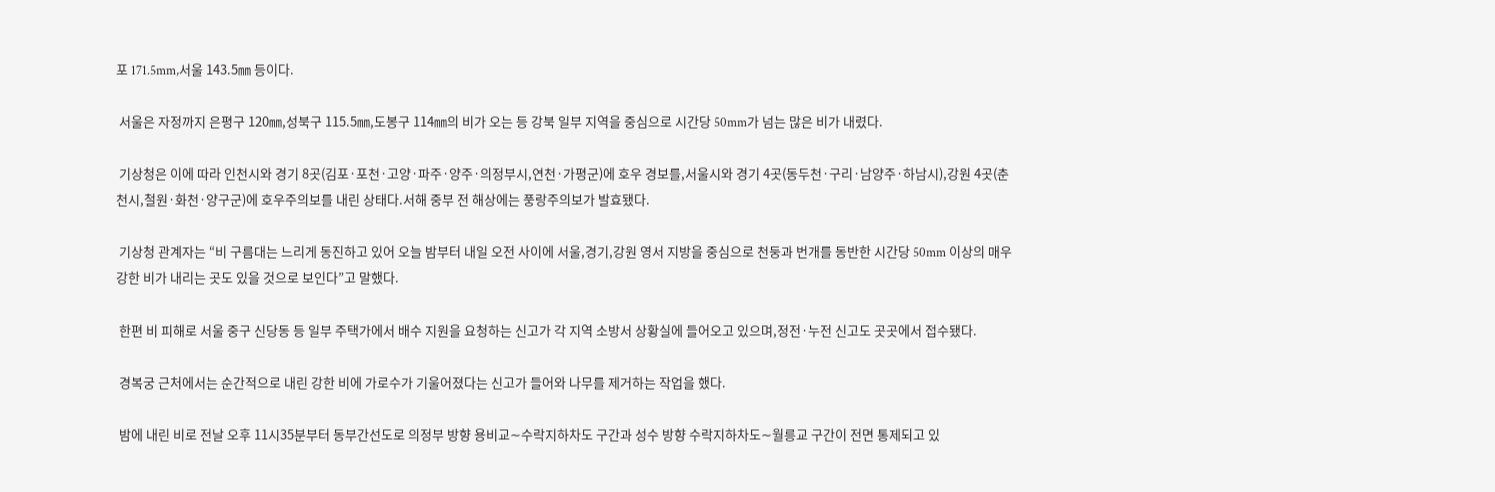포 171.5mm,서울 143.5㎜ 등이다.

 서울은 자정까지 은평구 120㎜,성북구 115.5㎜,도봉구 114㎜의 비가 오는 등 강북 일부 지역을 중심으로 시간당 50mm가 넘는 많은 비가 내렸다.

 기상청은 이에 따라 인천시와 경기 8곳(김포·포천·고양·파주·양주·의정부시,연천·가평군)에 호우 경보를,서울시와 경기 4곳(동두천·구리·남양주·하남시),강원 4곳(춘천시,철원·화천·양구군)에 호우주의보를 내린 상태다.서해 중부 전 해상에는 풍랑주의보가 발효됐다.

 기상청 관계자는 “비 구름대는 느리게 동진하고 있어 오늘 밤부터 내일 오전 사이에 서울,경기,강원 영서 지방을 중심으로 천둥과 번개를 동반한 시간당 50mm 이상의 매우 강한 비가 내리는 곳도 있을 것으로 보인다”고 말했다.

 한편 비 피해로 서울 중구 신당동 등 일부 주택가에서 배수 지원을 요청하는 신고가 각 지역 소방서 상황실에 들어오고 있으며,정전·누전 신고도 곳곳에서 접수됐다.

 경복궁 근처에서는 순간적으로 내린 강한 비에 가로수가 기울어졌다는 신고가 들어와 나무를 제거하는 작업을 했다.

 밤에 내린 비로 전날 오후 11시35분부터 동부간선도로 의정부 방향 용비교∼수락지하차도 구간과 성수 방향 수락지하차도∼월릉교 구간이 전면 통제되고 있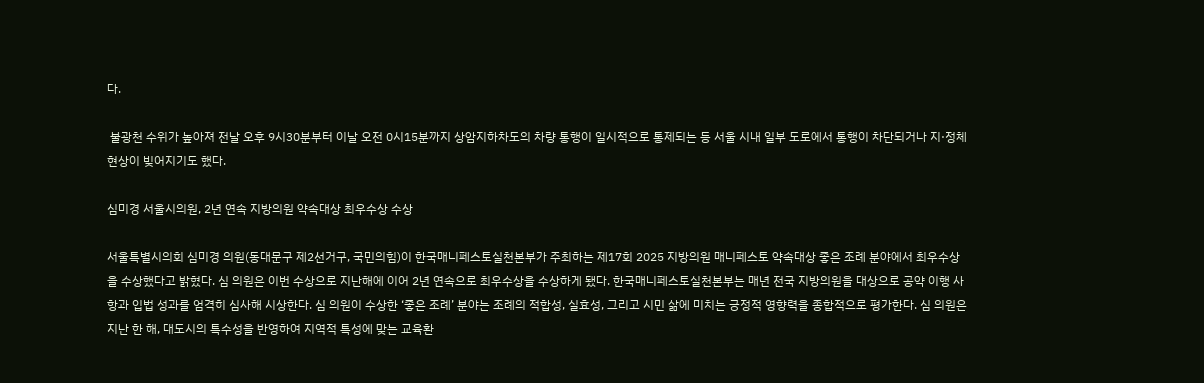다.

 불광천 수위가 높아져 전날 오후 9시30분부터 이날 오전 0시15분까지 상암지하차도의 차량 통행이 일시적으로 통제되는 등 서울 시내 일부 도로에서 통행이 차단되거나 지·정체 현상이 빚어지기도 했다.

심미경 서울시의원, 2년 연속 지방의원 약속대상 최우수상 수상

서울특별시의회 심미경 의원(동대문구 제2선거구, 국민의힘)이 한국매니페스토실천본부가 주최하는 제17회 2025 지방의원 매니페스토 약속대상 좋은 조례 분야에서 최우수상을 수상했다고 밝혔다. 심 의원은 이번 수상으로 지난해에 이어 2년 연속으로 최우수상을 수상하게 됐다. 한국매니페스토실천본부는 매년 전국 지방의원을 대상으로 공약 이행 사항과 입법 성과를 엄격히 심사해 시상한다. 심 의원이 수상한 ‘좋은 조례’ 분야는 조례의 적합성, 실효성, 그리고 시민 삶에 미치는 긍정적 영향력을 종합적으로 평가한다. 심 의원은 지난 한 해, 대도시의 특수성을 반영하여 지역적 특성에 맞는 교육환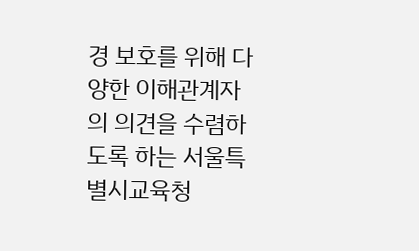경 보호를 위해 다양한 이해관계자의 의견을 수렴하도록 하는 서울특별시교육청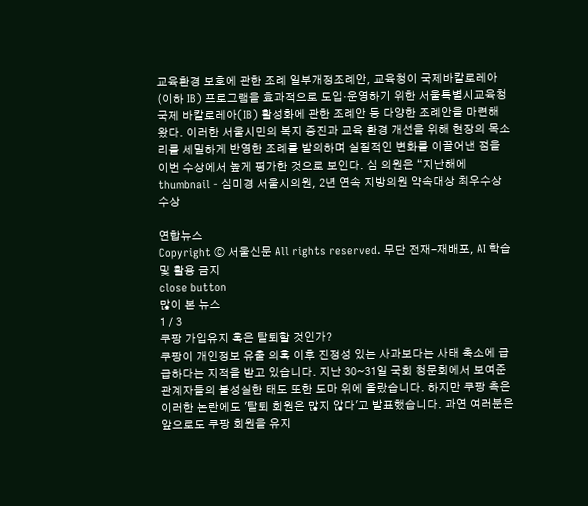교육환경 보호에 관한 조례 일부개정조례안, 교육청이 국제바칼로레아(이하 IB) 프로그램을 효과적으로 도입·운영하기 위한 서울특별시교육청 국제 바칼로레아(IB) 활성화에 관한 조례안 등 다양한 조례안을 마련해 왔다. 이러한 서울시민의 복지 증진과 교육 환경 개선을 위해 현장의 목소리를 세밀하게 반영한 조례를 발의하며 실질적인 변화를 이끌어낸 점을 이번 수상에서 높게 평가한 것으로 보인다. 심 의원은 “지난해에
thumbnail - 심미경 서울시의원, 2년 연속 지방의원 약속대상 최우수상 수상

연합뉴스
Copyright ⓒ 서울신문 All rights reserved. 무단 전재-재배포, AI 학습 및 활용 금지
close button
많이 본 뉴스
1 / 3
쿠팡 가입유지 혹은 탈퇴할 것인가?
쿠팡이 개인정보 유출 의혹 이후 진정성 있는 사과보다는 사태 축소에 급급하다는 지적을 받고 있습니다. 지난 30~31일 국회 청문회에서 보여준 관계자들의 불성실한 태도 또한 도마 위에 올랐습니다. 하지만 쿠팡 측은 이러한 논란에도 '탈퇴 회원은 많지 않다'고 발표했습니다. 과연 여러분은 앞으로도 쿠팡 회원을 유지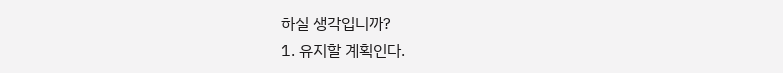하실 생각입니까?
1. 유지할 계획인다.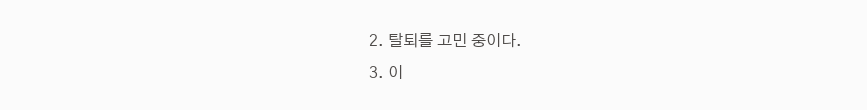2. 탈퇴를 고민 중이다.
3. 이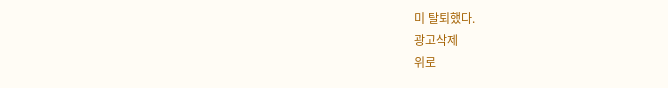미 탈퇴했다.
광고삭제
위로